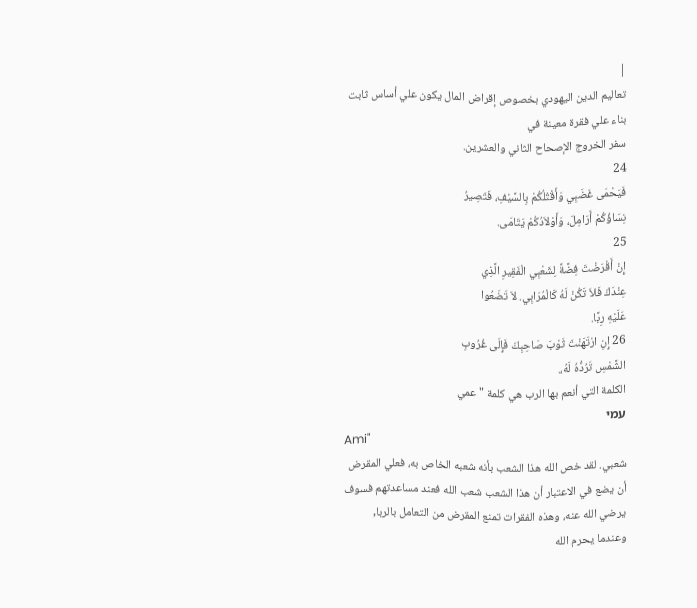|
تعاليم الدين اليهودي بخصوص إقراض المال يكون علي أساس ثابت
بناء علي فقرة معينة في
سفر الخروج الإصحاح الثاني والعشرين.
24
فَيَحْمَى غَضَبِي وَأَقْتُلُكُمْ بِالسَّيْفِ، فَتَصِيرُ
نِسَاؤُكُمْ أَرَامِلَ، وَأَوْلاَدُكُمْ يَتَامَى.
25
إِنْ أَقْرَضْتَ فِضَّةً لِشَعْبِي الْفَقِيرِ الَّذِي
عِنْدَكَ فَلاَ تَكُنْ لَهُ كَالْمُرَابِي. لاَ تَضَعُوا
عَلَيْهِ رِبًا.
26 إِنِ ارْتَهَنْتَ ثَوْبَ صَاحِبِكَ فَإِلَى غُرُوبِ
الشَّمْسِ تَرُدُّهُ لَهُ،.
الكلمة التي أنعم بها الرب هي كلمة "عمي
עמי
Ami"
شعبي. لقد خص الله هذا الشعب بأنه شعبه الخاص به، فعلي المقرض
أن يضع في الاعتبار أن هذا الشعب شعب الله فعند مساعدتهم فسوف
يرضي الله عنه، وهذه الفقرات تمنع المقرض من التعامل بالربا,
وعندما يحرم الله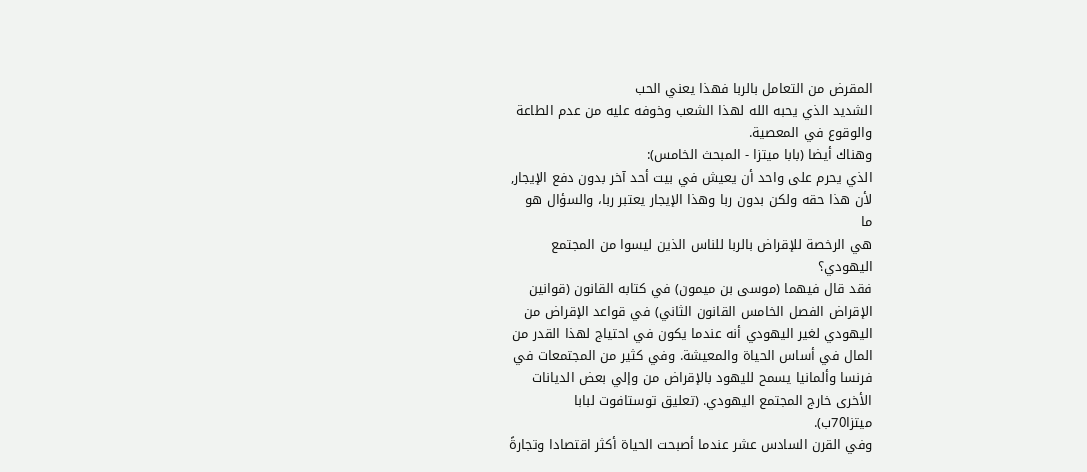المقرض من التعامل بالربا فهذا يعني الحب
الشديد الذي يحبه الله لهذا الشعب وخوفه عليه من عدم الطاعة
والوقوع في المعصية.
وهناك أيضا (بابا ميتزا - المبحث الخامس):
الذي يحرم على واحد أن يعيش في بيت أحد آخر بدون دفع الإيجار,
لأن هذا حقه ولكن بدون ربا وهذا الإيجار يعتبر ربا، والسؤال هو
ما
هي الرخصة للإقراض بالربا للناس الذين ليسوا من المجتمع
اليهودي؟
فقد قال فيهما (موسى بن ميمون) في كتابه القانون (قوانين
الإقراض الفصل الخامس القانون الثاني) في قواعد الإقراض من
اليهودي لغير اليهودي أنه عندما يكون في احتياج لهذا القدر من
المال في أساس الحياة والمعيشة. وفي كثير من المجتمعات في
فرنسا وألمانيا يسمح لليهود بالإقراض من وإلي بعض الديانات
الأخرى خارج المجتمع اليهودي. (تعليق توستافوت لبابا
ميتزا70ب).
وفي القرن السادس عشر عندما أصبحت الحياة أكثر اقتصادا وتجارةً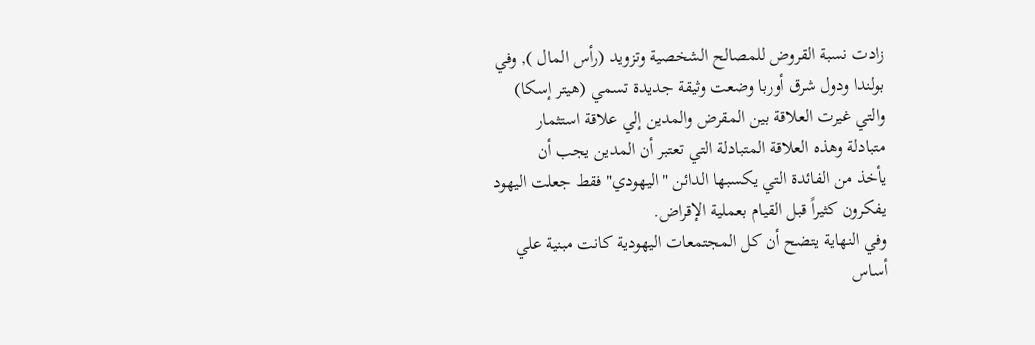زادت نسبة القروض للمصالح الشخصية وتزويد (رأس المال ), وفي
بولندا ودول شرق أوربا وضعت وثيقة جديدة تسمي (هيتر إسكا)
والتي غيرت العلاقة بين المقرض والمدين إلي علاقة استثمار
متبادلة وهذه العلاقة المتبادلة التي تعتبر أن المدين يجب أن
يأخذ من الفائدة التي يكسبها الدائن "اليهودي" فقط جعلت اليهود
يفكرون كثيراً قبل القيام بعملية الإقراض.
وفي النهاية يتضح أن كل المجتمعات اليهودية كانت مبنية علي
أساس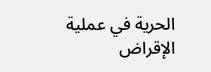الحرية في عملية الإقراض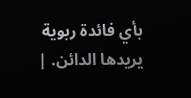بأي فائدة ربوية يريدها الدائن. |